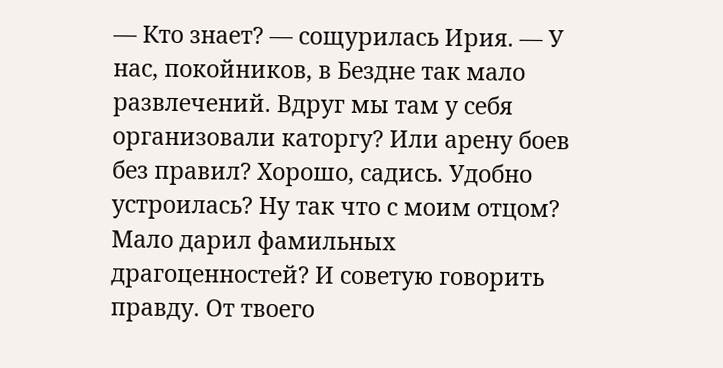— Кто знает? — сощурилась Ирия. — У нас, покойников, в Бездне так мало развлечений. Вдруг мы там у себя организовали каторгу? Или арену боев без правил? Хорошо, садись. Удобно устроилась? Ну так что с моим отцом? Мало дарил фамильных драгоценностей? И советую говорить правду. От твоего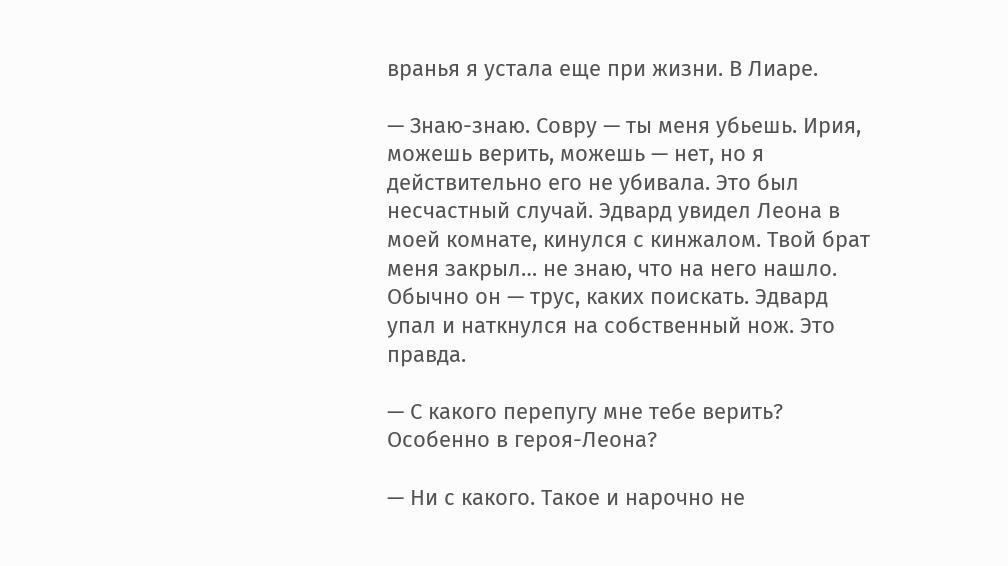вранья я устала еще при жизни. В Лиаре.

— Знаю-знаю. Совру — ты меня убьешь. Ирия, можешь верить, можешь — нет, но я действительно его не убивала. Это был несчастный случай. Эдвард увидел Леона в моей комнате, кинулся с кинжалом. Твой брат меня закрыл… не знаю, что на него нашло. Обычно он — трус, каких поискать. Эдвард упал и наткнулся на собственный нож. Это правда.

— С какого перепугу мне тебе верить? Особенно в героя-Леона?

— Ни с какого. Такое и нарочно не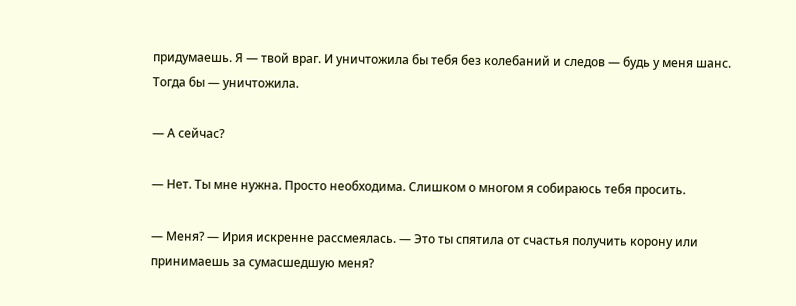придумаешь. Я — твой враг. И уничтожила бы тебя без колебаний и следов — будь у меня шанс. Тогда бы — уничтожила.

— А сейчас?

— Нет. Ты мне нужна. Просто необходима. Слишком о многом я собираюсь тебя просить.

— Меня? — Ирия искренне рассмеялась. — Это ты спятила от счастья получить корону или принимаешь за сумасшедшую меня?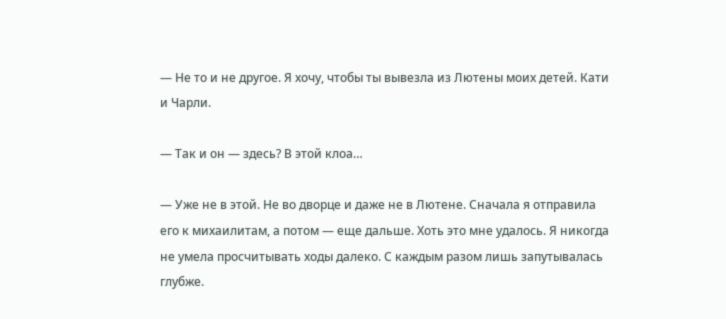— Не то и не другое. Я хочу, чтобы ты вывезла из Лютены моих детей. Кати и Чарли.

— Так и он — здесь? В этой клоа…

— Уже не в этой. Не во дворце и даже не в Лютене. Сначала я отправила его к михаилитам, а потом — еще дальше. Хоть это мне удалось. Я никогда не умела просчитывать ходы далеко. С каждым разом лишь запутывалась глубже.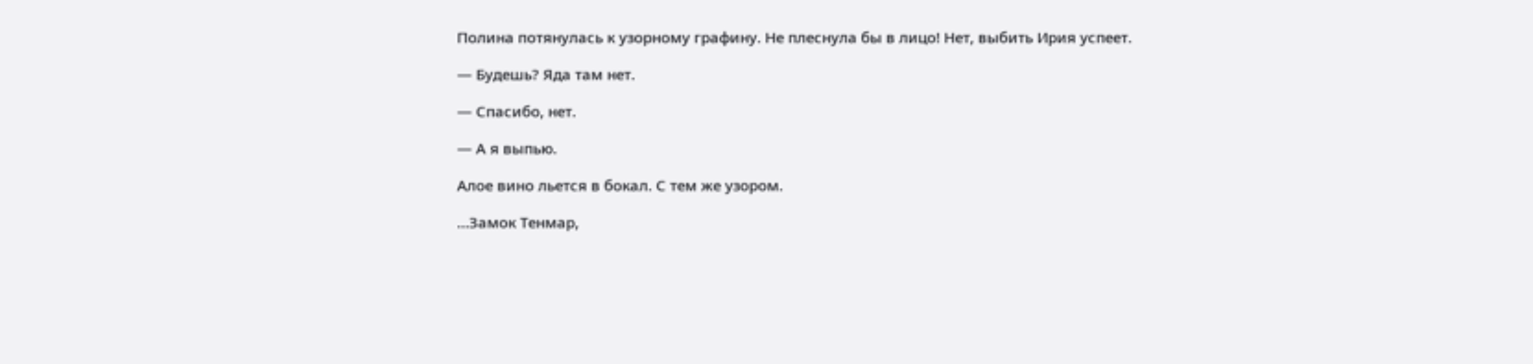Полина потянулась к узорному графину. Не плеснула бы в лицо! Нет, выбить Ирия успеет.

— Будешь? Яда там нет.

— Спасибо, нет.

— А я выпью.

Алое вино льется в бокал. С тем же узором.

…Замок Тенмар,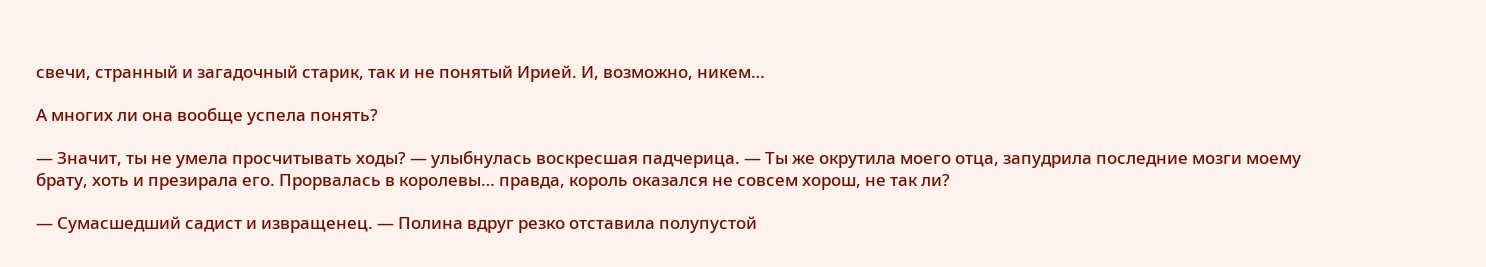свечи, странный и загадочный старик, так и не понятый Ирией. И, возможно, никем…

А многих ли она вообще успела понять?

— Значит, ты не умела просчитывать ходы? — улыбнулась воскресшая падчерица. — Ты же окрутила моего отца, запудрила последние мозги моему брату, хоть и презирала его. Прорвалась в королевы… правда, король оказался не совсем хорош, не так ли?

— Сумасшедший садист и извращенец. — Полина вдруг резко отставила полупустой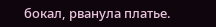бокал, рванула платье.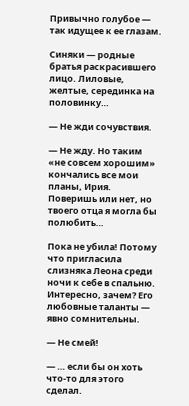Привычно голубое — так идущее к ее глазам.

Синяки — родные братья раскрасившего лицо. Лиловые, желтые, серединка на половинку…

— Не жди сочувствия.

— Не жду. Но таким «не совсем хорошим» кончались все мои планы, Ирия. Поверишь или нет, но твоего отца я могла бы полюбить…

Пока не убила! Потому что пригласила слизняка Леона среди ночи к себе в спальню. Интересно, зачем? Его любовные таланты — явно сомнительны.

— Не смей!

— … если бы он хоть что-то для этого сделал.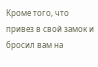Кроме того, что привез в свой замок и бросил вам на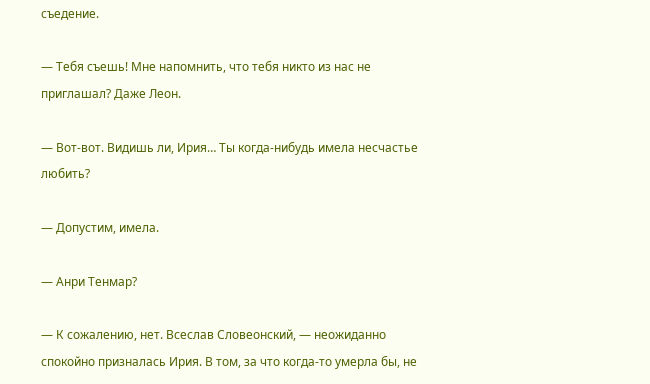съедение.

— Тебя съешь! Мне напомнить, что тебя никто из нас не приглашал? Даже Леон.

— Вот-вот. Видишь ли, Ирия… Ты когда-нибудь имела несчастье любить?

— Допустим, имела.

— Анри Тенмар?

— К сожалению, нет. Всеслав Словеонский, — неожиданно спокойно призналась Ирия. В том, за что когда-то умерла бы, не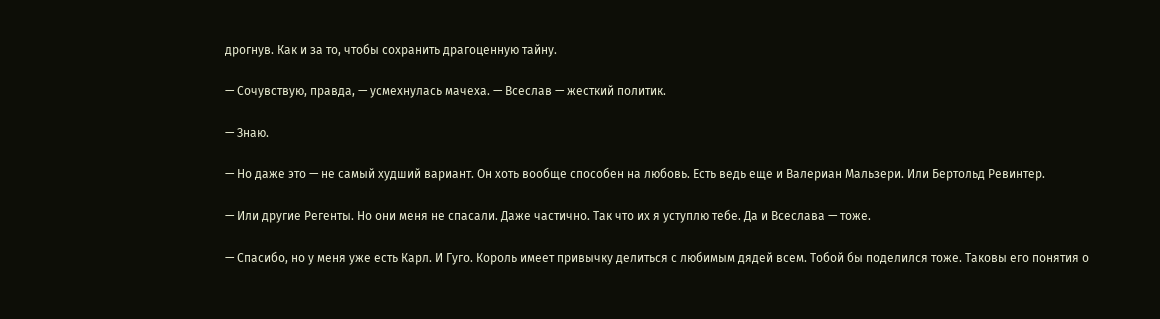дрогнув. Как и за то, чтобы сохранить драгоценную тайну.

— Сочувствую, правда, — усмехнулась мачеха. — Всеслав — жесткий политик.

— Знаю.

— Но даже это — не самый худший вариант. Он хоть вообще способен на любовь. Есть ведь еще и Валериан Мальзери. Или Бертольд Ревинтер.

— Или другие Регенты. Но они меня не спасали. Даже частично. Так что их я уступлю тебе. Да и Всеслава — тоже.

— Спасибо, но у меня уже есть Карл. И Гуго. Король имеет привычку делиться с любимым дядей всем. Тобой бы поделился тоже. Таковы его понятия о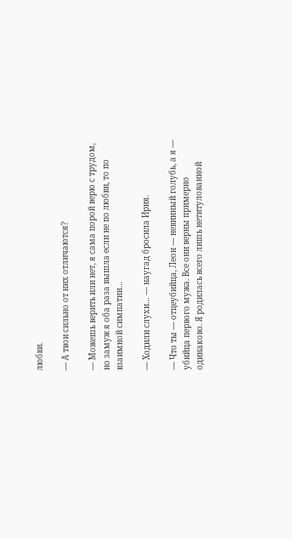любви.

— А твои сильно от них отличаются?

— Можешь верить или нет, я сама порой верю с трудом, но замуж я оба раза вышла если не по любви, то по взаимной симпатии…

— Ходили слухи… — наугад бросила Ирия.

— Что ты — отцеубийца, Леон — невинный голубь, а я — убийца первого мужа. Все они верны примерно одинаково. Я родилась всего лишь нетитулованной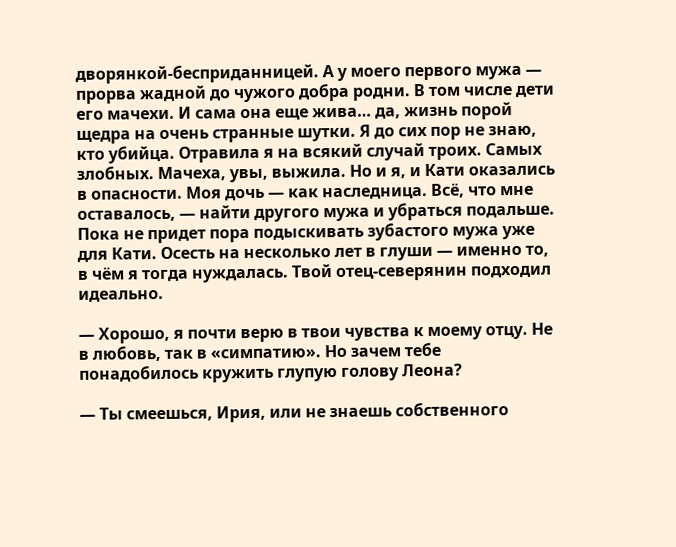дворянкой-бесприданницей. А у моего первого мужа — прорва жадной до чужого добра родни. В том числе дети его мачехи. И сама она еще жива… да, жизнь порой щедра на очень странные шутки. Я до сих пор не знаю, кто убийца. Отравила я на всякий случай троих. Самых злобных. Мачеха, увы, выжила. Но и я, и Кати оказались в опасности. Моя дочь — как наследница. Всё, что мне оставалось, — найти другого мужа и убраться подальше. Пока не придет пора подыскивать зубастого мужа уже для Кати. Осесть на несколько лет в глуши — именно то, в чём я тогда нуждалась. Твой отец-северянин подходил идеально.

— Хорошо, я почти верю в твои чувства к моему отцу. Не в любовь, так в «симпатию». Но зачем тебе понадобилось кружить глупую голову Леона?

— Ты смеешься, Ирия, или не знаешь собственного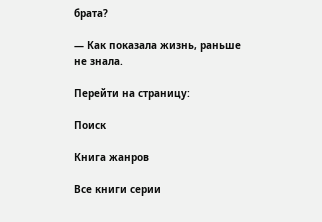брата?

— Как показала жизнь, раньше не знала.

Перейти на страницу:

Поиск

Книга жанров

Все книги серии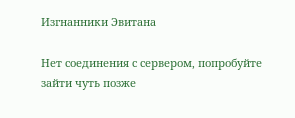Изгнанники Эвитана

Нет соединения с сервером, попробуйте зайти чуть позже